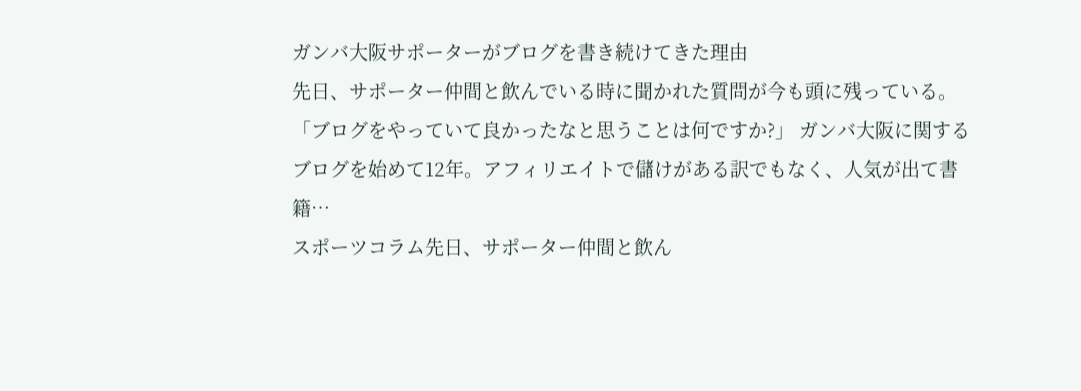ガンバ大阪サポーターがブログを書き続けてきた理由
先日、サポーター仲間と飲んでいる時に聞かれた質問が今も頭に残っている。 「ブログをやっていて良かったなと思うことは何ですか?」 ガンバ大阪に関するブログを始めて12年。アフィリエイトで儲けがある訳でもなく、人気が出て書籍…
スポーツコラム先日、サポーター仲間と飲ん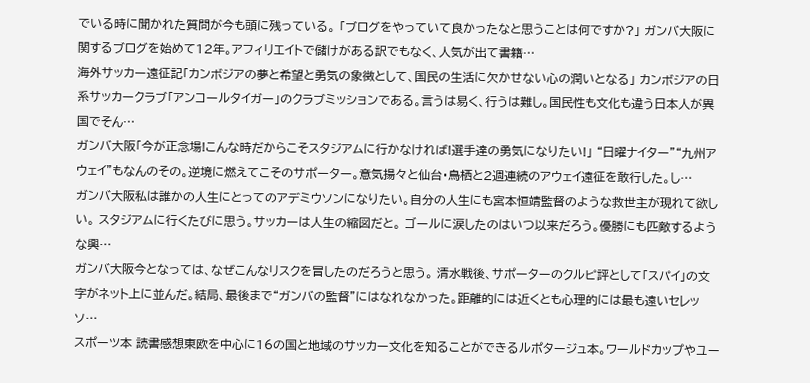でいる時に聞かれた質問が今も頭に残っている。 「ブログをやっていて良かったなと思うことは何ですか?」 ガンバ大阪に関するブログを始めて12年。アフィリエイトで儲けがある訳でもなく、人気が出て書籍…
海外サッカー遠征記「カンボジアの夢と希望と勇気の象徴として、国民の生活に欠かせない心の潤いとなる」 カンボジアの日系サッカークラブ「アンコールタイガー」のクラブミッションである。言うは易く、行うは難し。国民性も文化も違う日本人が異国でそん…
ガンバ大阪「今が正念場!こんな時だからこそスタジアムに行かなければ!選手達の勇気になりたい!」 “日曜ナイター”“九州アウェイ”もなんのその。逆境に燃えてこそのサポーター。意気揚々と仙台・鳥栖と2週連続のアウェイ遠征を敢行した。し…
ガンバ大阪私は誰かの人生にとってのアデミウソンになりたい。自分の人生にも宮本恒靖監督のような救世主が現れて欲しい。 スタジアムに行くたびに思う。サッカーは人生の縮図だと。 ゴールに涙したのはいつ以来だろう。優勝にも匹敵するような興…
ガンバ大阪今となっては、なぜこんなリスクを冒したのだろうと思う。 清水戦後、サポーターのクルピ評として「スパイ」の文字がネット上に並んだ。結局、最後まで“ガンバの監督”にはなれなかった。距離的には近くとも心理的には最も遠いセレッソ…
スポーツ本 読書感想東欧を中心に16の国と地域のサッカー文化を知ることができるルポタージュ本。ワールドカップやユー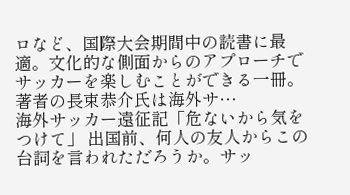ロなど、国際大会期間中の読書に最適。文化的な側面からのアプローチでサッカーを楽しむことができる一冊。 著者の長束恭介氏は海外サ…
海外サッカー遠征記「危ないから気をつけて」 出国前、何人の友人からこの台詞を言われただろうか。サッ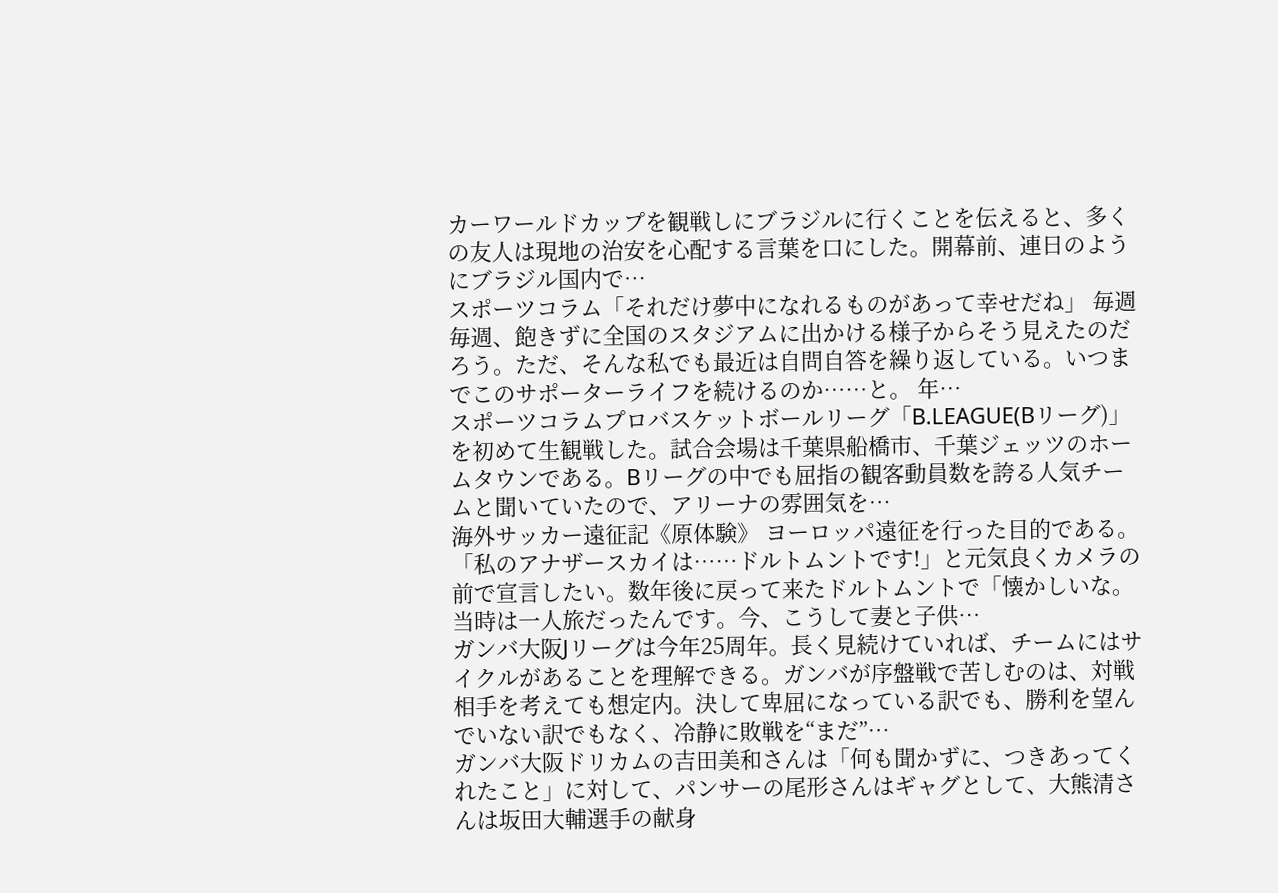カーワールドカップを観戦しにブラジルに行くことを伝えると、多くの友人は現地の治安を心配する言葉を口にした。開幕前、連日のようにブラジル国内で…
スポーツコラム「それだけ夢中になれるものがあって幸せだね」 毎週毎週、飽きずに全国のスタジアムに出かける様子からそう見えたのだろう。ただ、そんな私でも最近は自問自答を繰り返している。いつまでこのサポーターライフを続けるのか……と。 年…
スポーツコラムプロバスケットボールリーグ「B.LEAGUE(Bリーグ)」を初めて生観戦した。試合会場は千葉県船橋市、千葉ジェッツのホームタウンである。Bリーグの中でも屈指の観客動員数を誇る人気チームと聞いていたので、アリーナの雰囲気を…
海外サッカー遠征記《原体験》 ヨーロッパ遠征を行った目的である。 「私のアナザースカイは……ドルトムントです!」と元気良くカメラの前で宣言したい。数年後に戻って来たドルトムントで「懐かしいな。当時は一人旅だったんです。今、こうして妻と子供…
ガンバ大阪Jリーグは今年25周年。長く見続けていれば、チームにはサイクルがあることを理解できる。ガンバが序盤戦で苦しむのは、対戦相手を考えても想定内。決して卑屈になっている訳でも、勝利を望んでいない訳でもなく、冷静に敗戦を“まだ”…
ガンバ大阪ドリカムの吉田美和さんは「何も聞かずに、つきあってくれたこと」に対して、パンサーの尾形さんはギャグとして、大熊清さんは坂田大輔選手の献身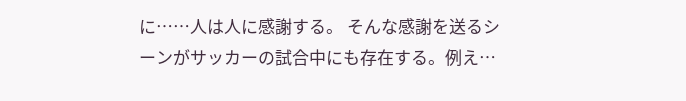に……人は人に感謝する。 そんな感謝を送るシーンがサッカーの試合中にも存在する。例え…